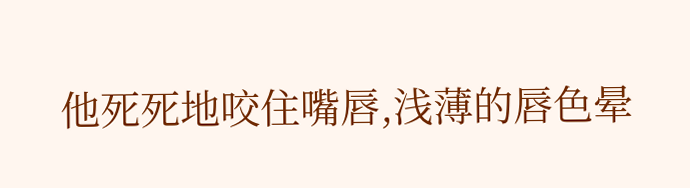他死死地咬住嘴唇,浅薄的唇色晕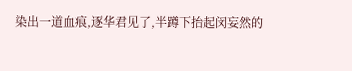染出一道血痕,逐华君见了,半蹲下抬起闵妄然的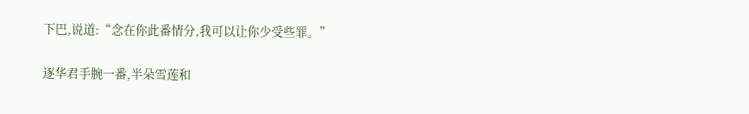下巴,说道:“念在你此番情分,我可以让你少受些罪。”

逐华君手腕一番,半朵雪莲和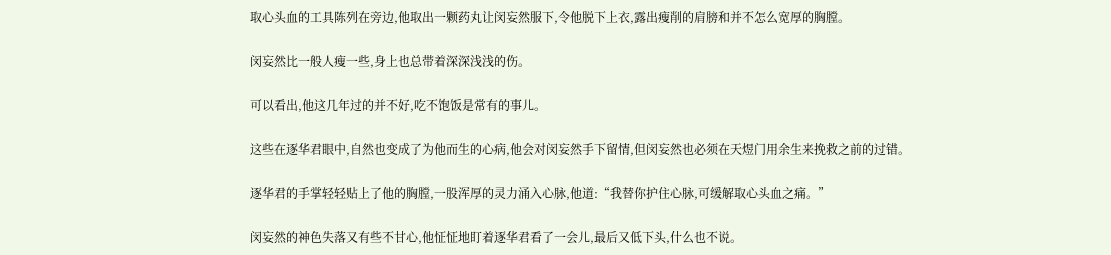取心头血的工具陈列在旁边,他取出一颗药丸让闵妄然服下,令他脱下上衣,露出瘦削的肩膀和并不怎么宽厚的胸膛。

闵妄然比一般人瘦一些,身上也总带着深深浅浅的伤。

可以看出,他这几年过的并不好,吃不饱饭是常有的事儿。

这些在逐华君眼中,自然也变成了为他而生的心病,他会对闵妄然手下留情,但闵妄然也必须在天煜门用余生来挽救之前的过错。

逐华君的手掌轻轻贴上了他的胸膛,一股浑厚的灵力涌入心脉,他道:“我替你护住心脉,可缓解取心头血之痛。”

闵妄然的神色失落又有些不甘心,他怔怔地盯着逐华君看了一会儿,最后又低下头,什么也不说。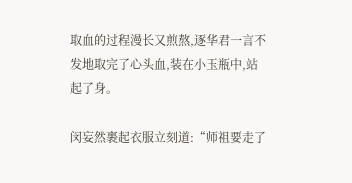取血的过程漫长又煎熬,逐华君一言不发地取完了心头血,装在小玉瓶中,站起了身。

闵妄然裹起衣服立刻道:“师祖要走了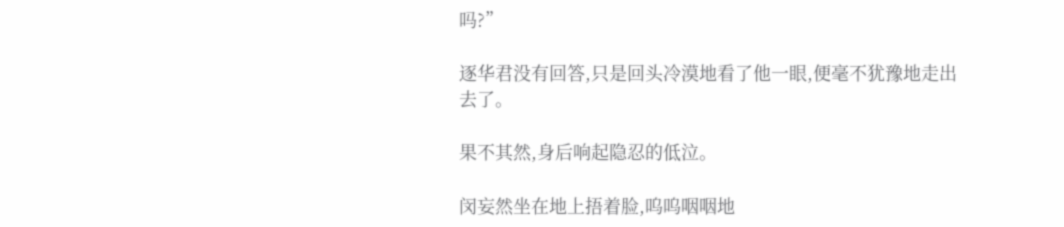吗?”

逐华君没有回答,只是回头冷漠地看了他一眼,便毫不犹豫地走出去了。

果不其然,身后响起隐忍的低泣。

闵妄然坐在地上捂着脸,呜呜咽咽地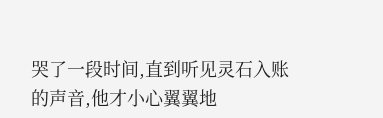哭了一段时间,直到听见灵石入账的声音,他才小心翼翼地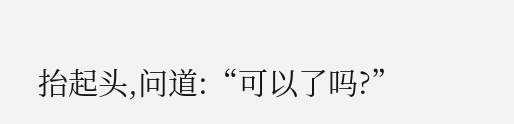抬起头,问道:“可以了吗?”